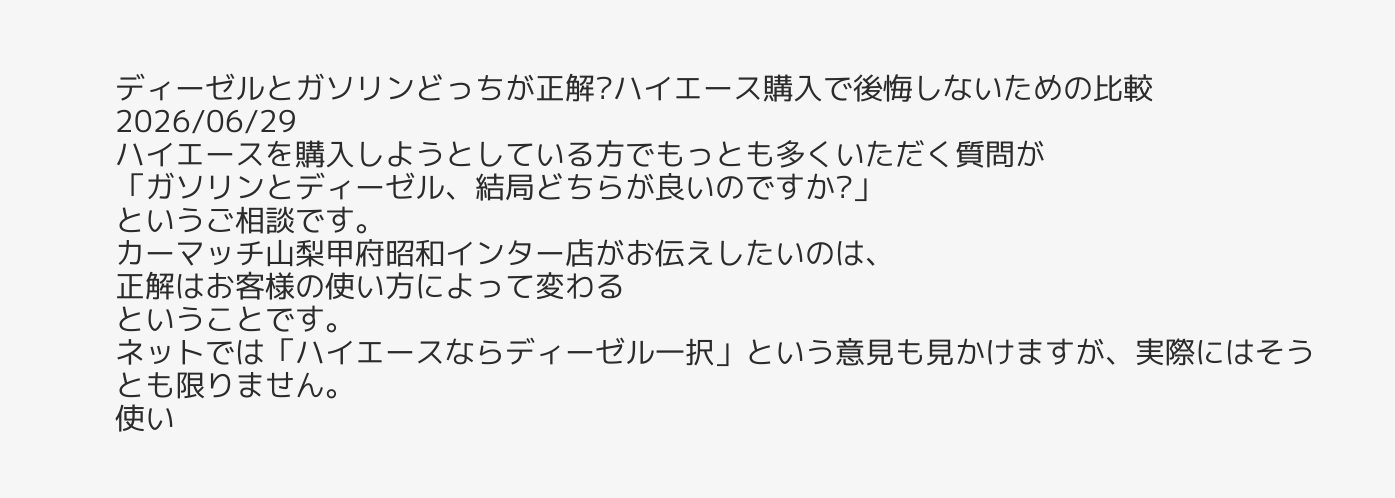ディーゼルとガソリンどっちが正解?ハイエース購入で後悔しないための比較
2026/06/29
ハイエースを購入しようとしている方でもっとも多くいただく質問が
「ガソリンとディーゼル、結局どちらが良いのですか?」
というご相談です。
カーマッチ山梨甲府昭和インター店がお伝えしたいのは、
正解はお客様の使い方によって変わる
ということです。
ネットでは「ハイエースならディーゼル一択」という意見も見かけますが、実際にはそうとも限りません。
使い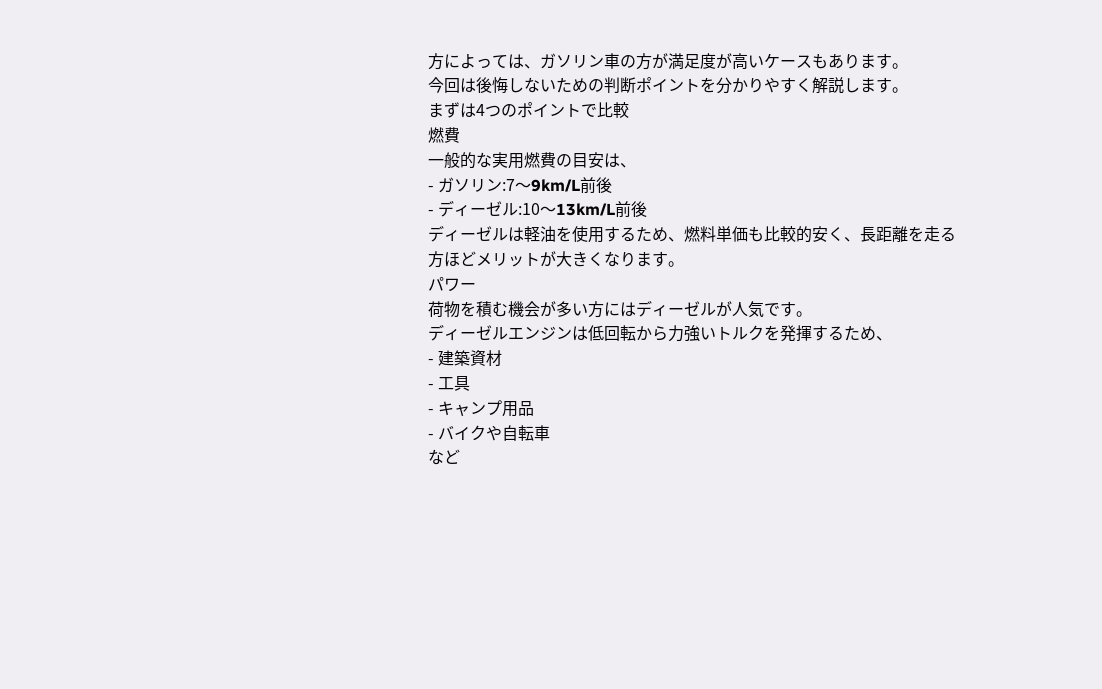方によっては、ガソリン車の方が満足度が高いケースもあります。
今回は後悔しないための判断ポイントを分かりやすく解説します。
まずは4つのポイントで比較
燃費
一般的な実用燃費の目安は、
- ガソリン:7〜9km/L前後
- ディーゼル:10〜13km/L前後
ディーゼルは軽油を使用するため、燃料単価も比較的安く、長距離を走る方ほどメリットが大きくなります。
パワー
荷物を積む機会が多い方にはディーゼルが人気です。
ディーゼルエンジンは低回転から力強いトルクを発揮するため、
- 建築資材
- 工具
- キャンプ用品
- バイクや自転車
など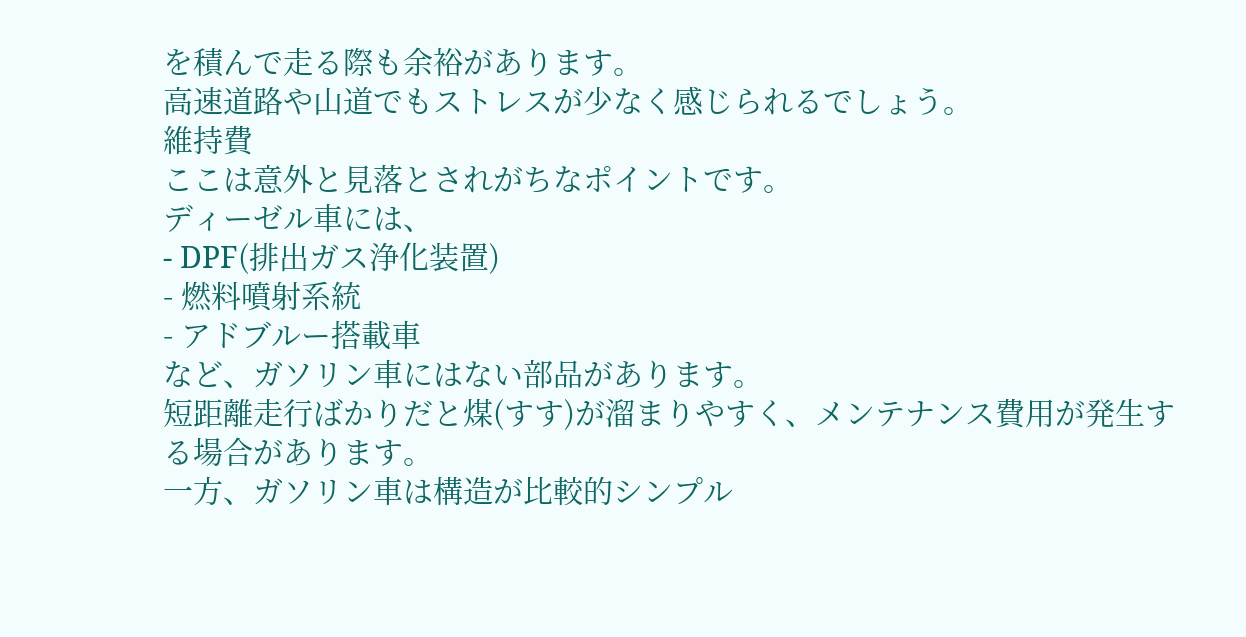を積んで走る際も余裕があります。
高速道路や山道でもストレスが少なく感じられるでしょう。
維持費
ここは意外と見落とされがちなポイントです。
ディーゼル車には、
- DPF(排出ガス浄化装置)
- 燃料噴射系統
- アドブルー搭載車
など、ガソリン車にはない部品があります。
短距離走行ばかりだと煤(すす)が溜まりやすく、メンテナンス費用が発生する場合があります。
一方、ガソリン車は構造が比較的シンプル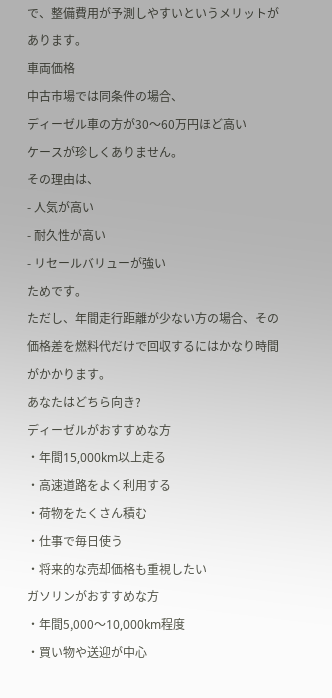で、整備費用が予測しやすいというメリットがあります。
車両価格
中古市場では同条件の場合、
ディーゼル車の方が30〜60万円ほど高い
ケースが珍しくありません。
その理由は、
- 人気が高い
- 耐久性が高い
- リセールバリューが強い
ためです。
ただし、年間走行距離が少ない方の場合、その価格差を燃料代だけで回収するにはかなり時間がかかります。
あなたはどちら向き?
ディーゼルがおすすめな方
・年間15,000km以上走る
・高速道路をよく利用する
・荷物をたくさん積む
・仕事で毎日使う
・将来的な売却価格も重視したい
ガソリンがおすすめな方
・年間5,000〜10,000km程度
・買い物や送迎が中心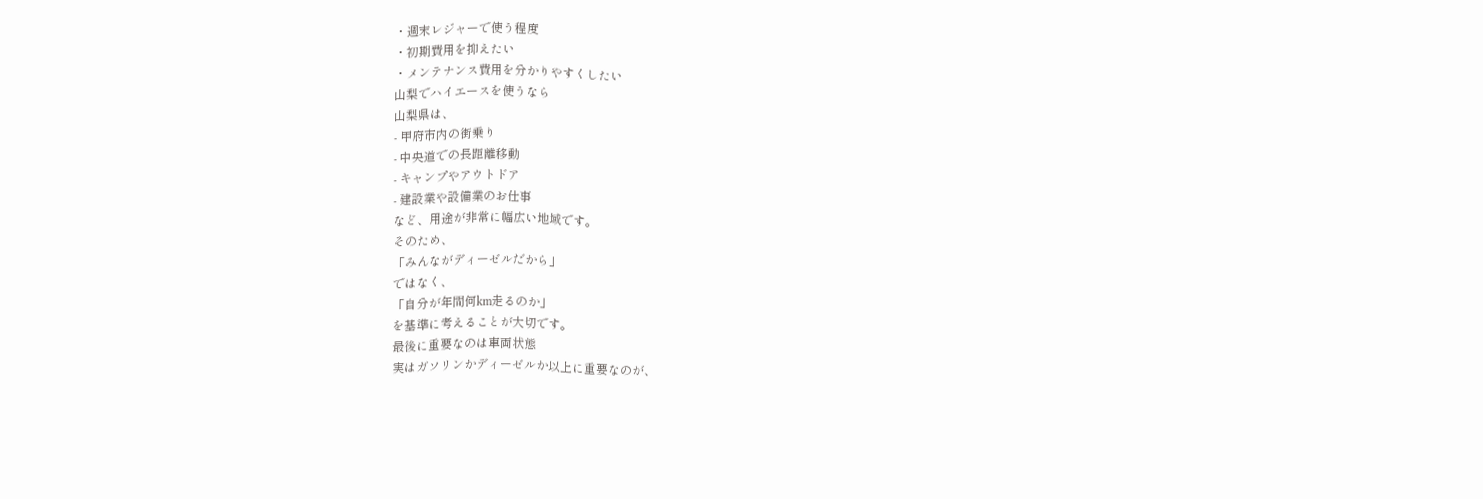・週末レジャーで使う程度
・初期費用を抑えたい
・メンテナンス費用を分かりやすくしたい
山梨でハイエースを使うなら
山梨県は、
- 甲府市内の街乗り
- 中央道での長距離移動
- キャンプやアウトドア
- 建設業や設備業のお仕事
など、用途が非常に幅広い地域です。
そのため、
「みんながディーゼルだから」
ではなく、
「自分が年間何km走るのか」
を基準に考えることが大切です。
最後に重要なのは車両状態
実はガソリンかディーゼルか以上に重要なのが、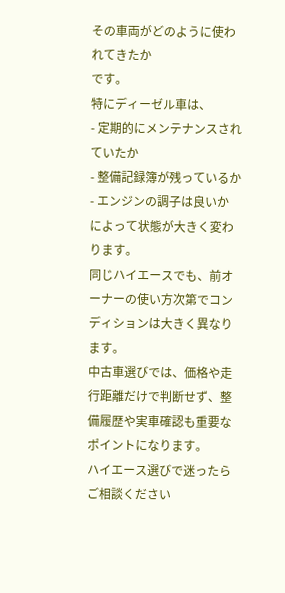その車両がどのように使われてきたか
です。
特にディーゼル車は、
- 定期的にメンテナンスされていたか
- 整備記録簿が残っているか
- エンジンの調子は良いか
によって状態が大きく変わります。
同じハイエースでも、前オーナーの使い方次第でコンディションは大きく異なります。
中古車選びでは、価格や走行距離だけで判断せず、整備履歴や実車確認も重要なポイントになります。
ハイエース選びで迷ったらご相談ください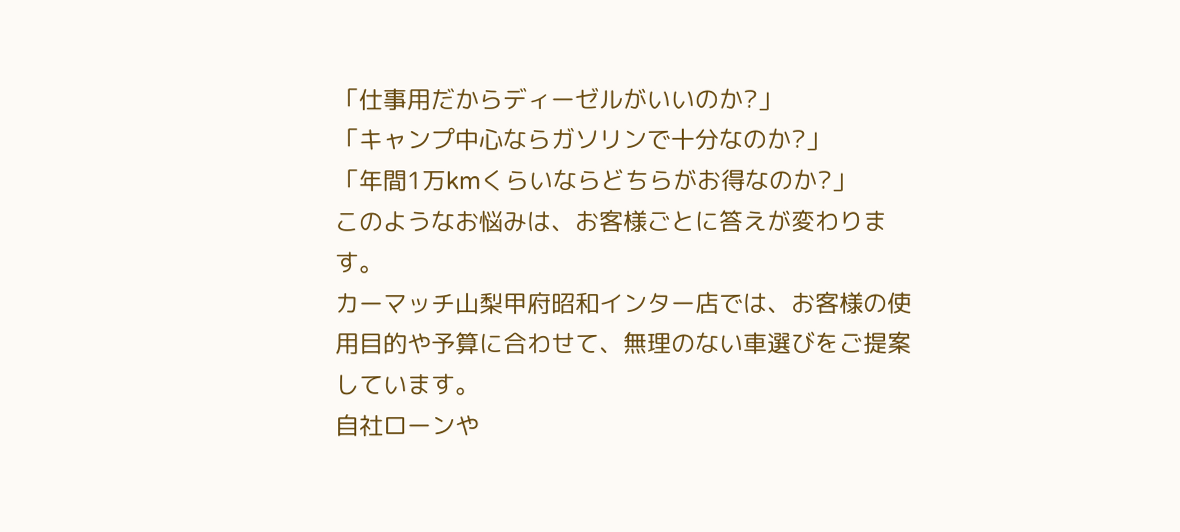「仕事用だからディーゼルがいいのか?」
「キャンプ中心ならガソリンで十分なのか?」
「年間1万kmくらいならどちらがお得なのか?」
このようなお悩みは、お客様ごとに答えが変わります。
カーマッチ山梨甲府昭和インター店では、お客様の使用目的や予算に合わせて、無理のない車選びをご提案しています。
自社ローンや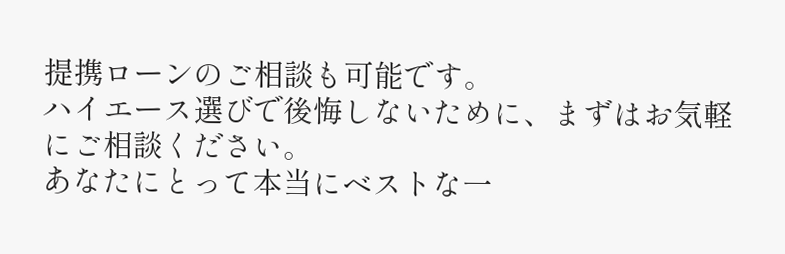提携ローンのご相談も可能です。
ハイエース選びで後悔しないために、まずはお気軽にご相談ください。
あなたにとって本当にベストな一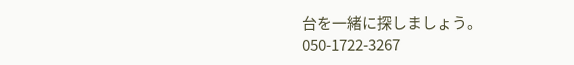台を一緒に探しましょう。
050-1722-3267